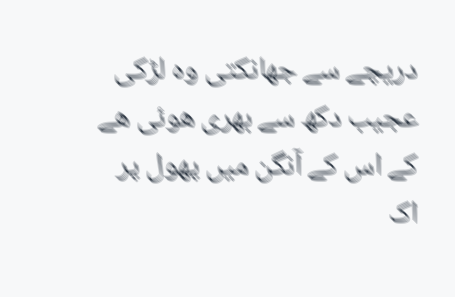دریچے سے جھانکتی وه لڑکی
عجیب دکھ سے بھری ھوئی ھے
کے اس کے آنگن میں پھول پر
اک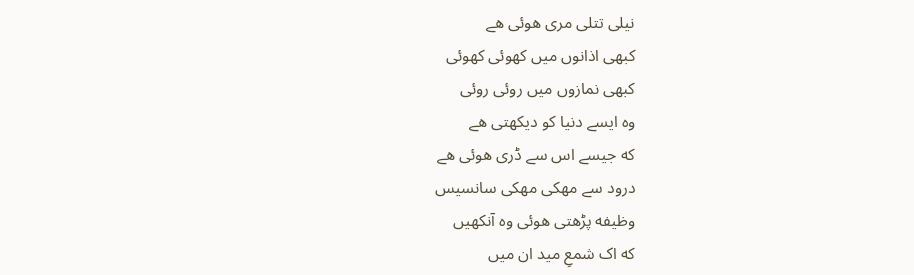نیلی تتلی مری ھوئی ھے
کبھی اذانوں میں کھوئی کھوئی
کبھی نمازوں میں روئی روئی
وه ایسے دنیا کو دیکھتی ھے
که جیسے اس سے ڈری ھوئی ھے
درود سے مهکی مهکی سانسیس
وظیفه پڑھتی ھوئی وه آنکھیں
که اک شمعِ مید ان میں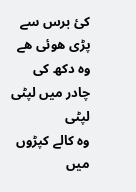کئ برس سے پڑی ھوئی ھے
وه دکھ کی چادر میں لپٹی لپٹی
وه کالے کپڑوں میں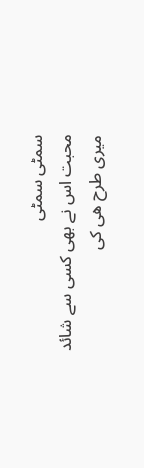سمٹی سمٹی
محبت اس نے بھی کسی سے شائد
میری طرح ھی کی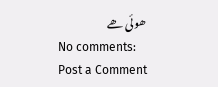ھوئی ھے
No comments:
Post a Comment